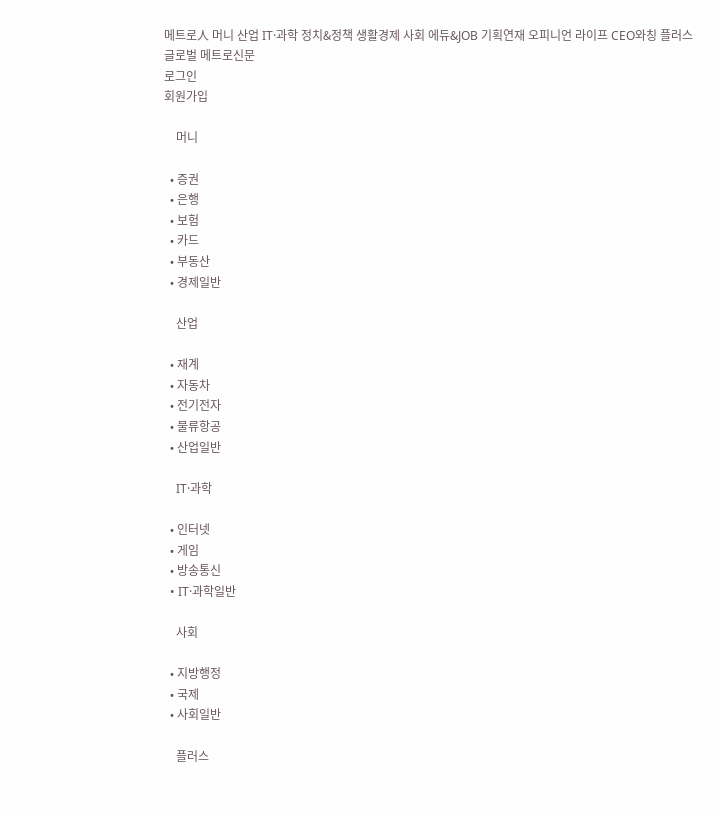메트로人 머니 산업 IT·과학 정치&정책 생활경제 사회 에듀&JOB 기획연재 오피니언 라이프 CEO와칭 플러스
글로벌 메트로신문
로그인
회원가입

    머니

  • 증권
  • 은행
  • 보험
  • 카드
  • 부동산
  • 경제일반

    산업

  • 재계
  • 자동차
  • 전기전자
  • 물류항공
  • 산업일반

    IT·과학

  • 인터넷
  • 게임
  • 방송통신
  • IT·과학일반

    사회

  • 지방행정
  • 국제
  • 사회일반

    플러스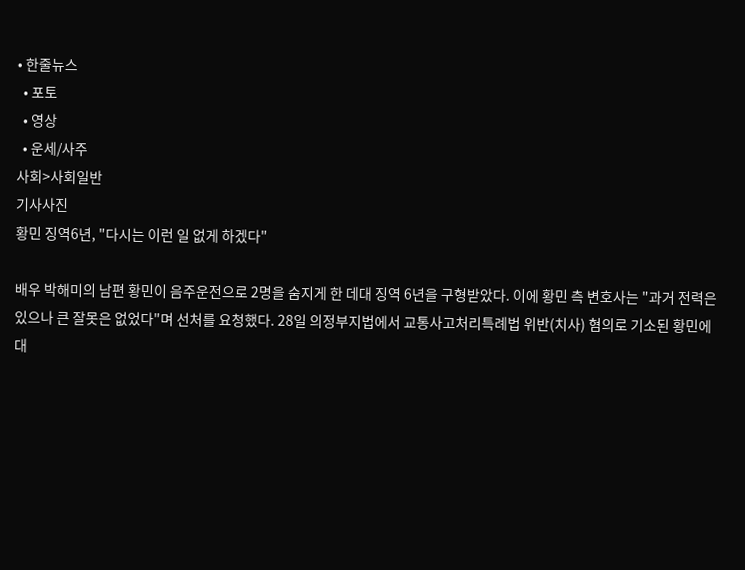• 한줄뉴스
  • 포토
  • 영상
  • 운세/사주
사회>사회일반
기사사진
황민 징역6년, "다시는 이런 일 없게 하겠다"

배우 박해미의 남편 황민이 음주운전으로 2명을 숨지게 한 데대 징역 6년을 구형받았다. 이에 황민 측 변호사는 "과거 전력은 있으나 큰 잘못은 없었다"며 선처를 요청했다. 28일 의정부지법에서 교통사고처리특례법 위반(치사) 혐의로 기소된 황민에 대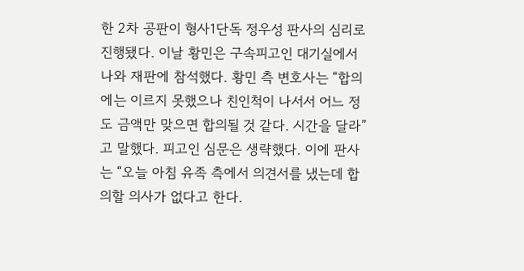한 2차 공판이 형사1단독 정우성 판사의 심리로 진행됐다. 이날 황민은 구속피고인 대기실에서 나와 재판에 참석했다. 황민 측 변호사는 “합의에는 이르지 못했으나 친인척이 나서서 어느 정도 금액만 맞으면 합의될 것 같다. 시간을 달라”고 말했다. 피고인 심문은 생략했다. 이에 판사는 “오늘 아침 유족 측에서 의견서를 냈는데 합의할 의사가 없다고 한다.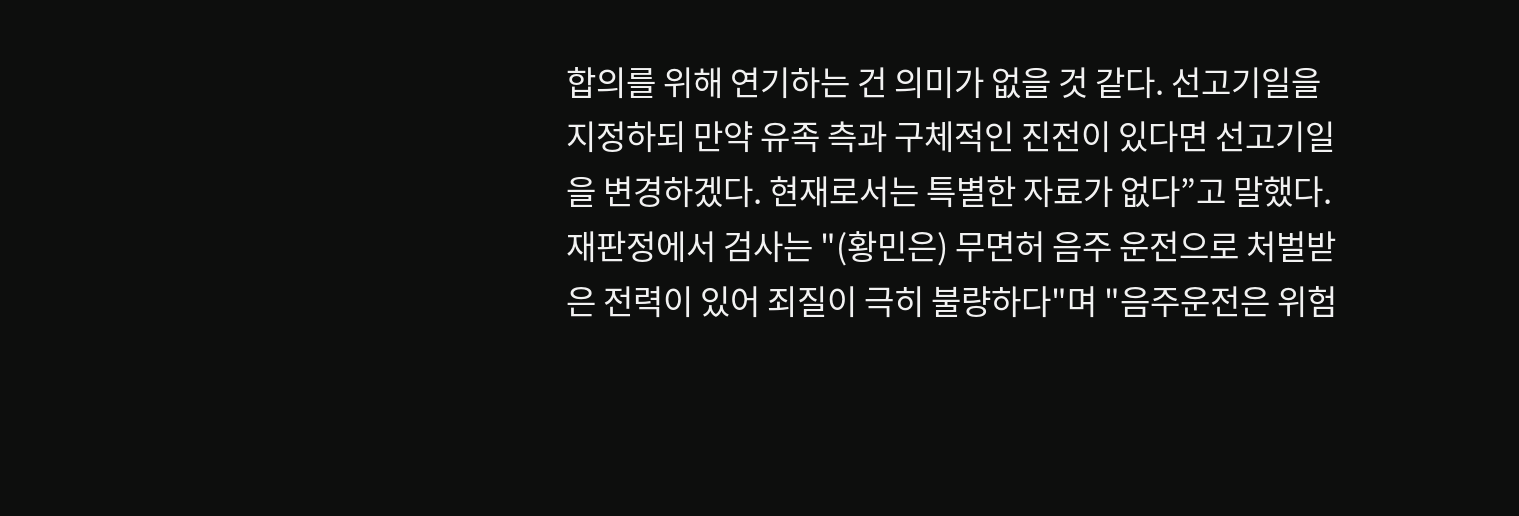합의를 위해 연기하는 건 의미가 없을 것 같다. 선고기일을 지정하되 만약 유족 측과 구체적인 진전이 있다면 선고기일을 변경하겠다. 현재로서는 특별한 자료가 없다”고 말했다. 재판정에서 검사는 "(황민은) 무면허 음주 운전으로 처벌받은 전력이 있어 죄질이 극히 불량하다"며 "음주운전은 위험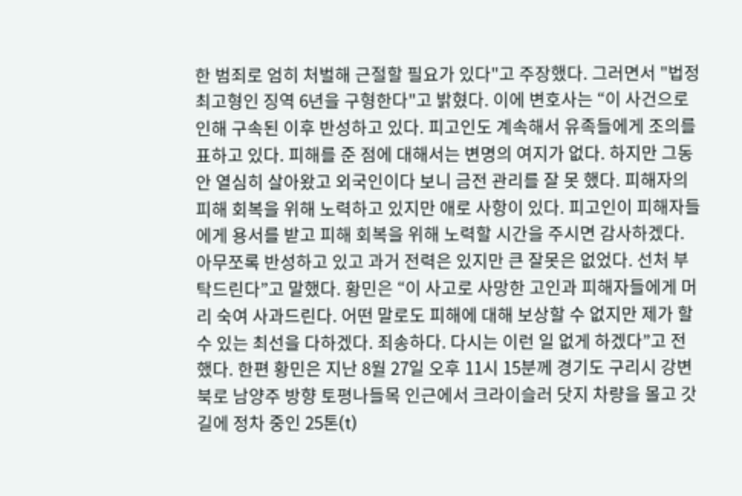한 범죄로 엄히 처벌해 근절할 필요가 있다"고 주장했다. 그러면서 "법정 최고형인 징역 6년을 구형한다"고 밝혔다. 이에 변호사는 “이 사건으로 인해 구속된 이후 반성하고 있다. 피고인도 계속해서 유족들에게 조의를 표하고 있다. 피해를 준 점에 대해서는 변명의 여지가 없다. 하지만 그동안 열심히 살아왔고 외국인이다 보니 금전 관리를 잘 못 했다. 피해자의 피해 회복을 위해 노력하고 있지만 애로 사항이 있다. 피고인이 피해자들에게 용서를 받고 피해 회복을 위해 노력할 시간을 주시면 감사하겠다. 아무쪼록 반성하고 있고 과거 전력은 있지만 큰 잘못은 없었다. 선처 부탁드린다”고 말했다. 황민은 “이 사고로 사망한 고인과 피해자들에게 머리 숙여 사과드린다. 어떤 말로도 피해에 대해 보상할 수 없지만 제가 할 수 있는 최선을 다하겠다. 죄송하다. 다시는 이런 일 없게 하겠다”고 전했다. 한편 황민은 지난 8월 27일 오후 11시 15분께 경기도 구리시 강변북로 남양주 방향 토평나들목 인근에서 크라이슬러 닷지 차량을 몰고 갓길에 정차 중인 25톤(t)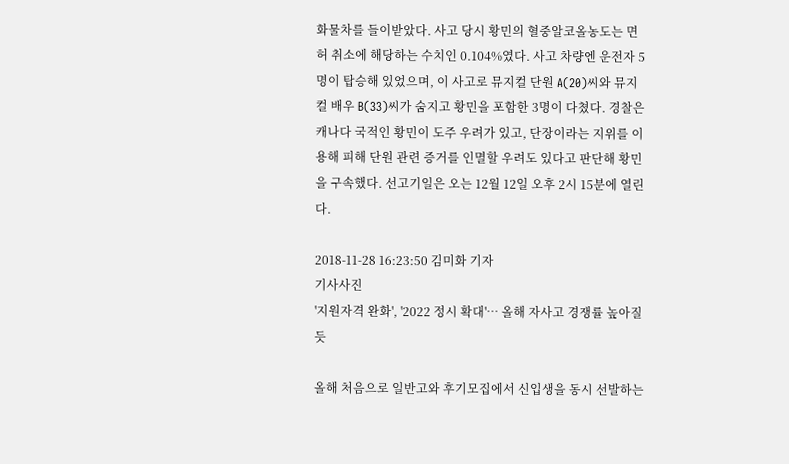화물차를 들이받았다. 사고 당시 황민의 혈중알코올농도는 면허 취소에 해당하는 수치인 0.104%였다. 사고 차량엔 운전자 5명이 탑승해 있었으며, 이 사고로 뮤지컬 단원 A(20)씨와 뮤지컬 배우 B(33)씨가 숨지고 황민을 포함한 3명이 다쳤다. 경찰은 캐나다 국적인 황민이 도주 우려가 있고, 단장이라는 지위를 이용해 피해 단원 관련 증거를 인멸할 우려도 있다고 판단해 황민을 구속했다. 선고기일은 오는 12월 12일 오후 2시 15분에 열린다.

2018-11-28 16:23:50 김미화 기자
기사사진
'지원자격 완화', '2022 정시 확대'… 올해 자사고 경쟁률 높아질 듯

올해 처음으로 일반고와 후기모집에서 신입생을 동시 선발하는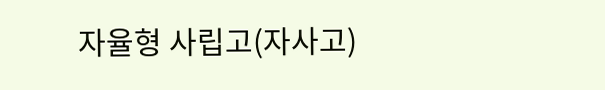자율형 사립고(자사고)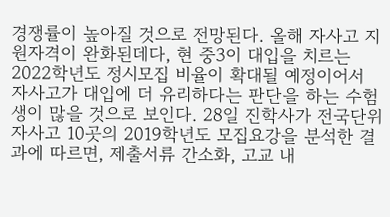경쟁률이 높아질 것으로 전망된다. 올해 자사고 지원자격이 완화된데다, 현 중3이 대입을 치르는 2022학년도 정시모집 비율이 확대될 예정이어서 자사고가 대입에 더 유리하다는 판단을 하는 수험생이 많을 것으로 보인다. 28일 진학사가 전국단위 자사고 10곳의 2019학년도 모집요강을 분석한 결과에 따르면, 제출서류 간소화, 고교 내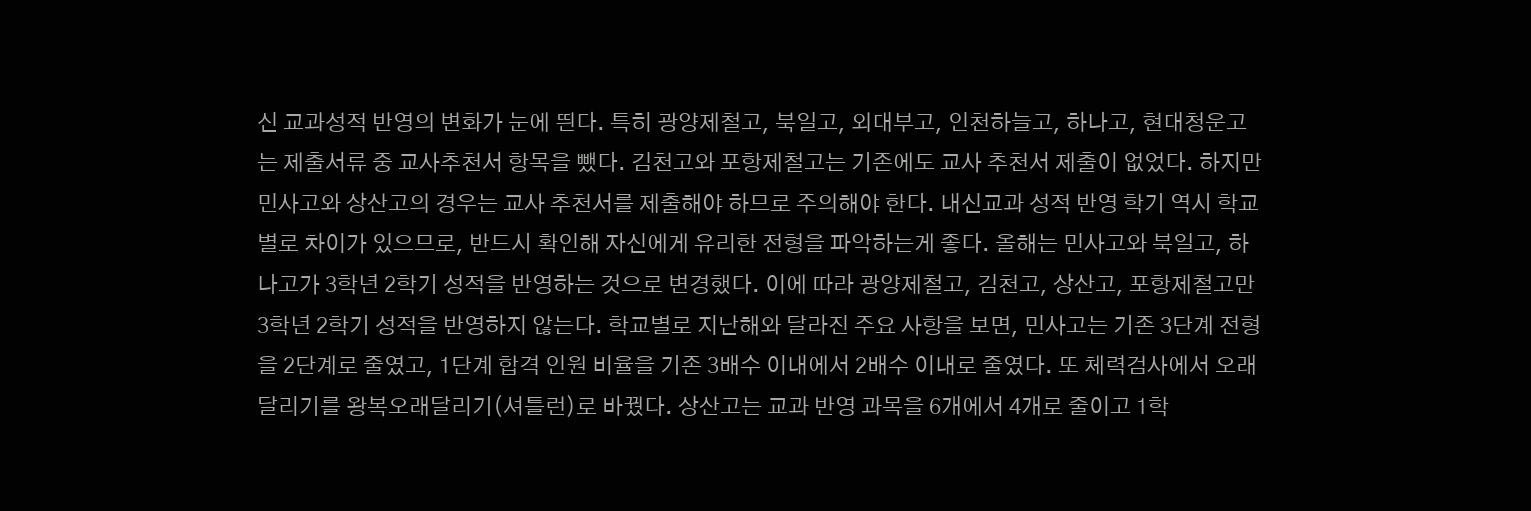신 교과성적 반영의 변화가 눈에 띈다. 특히 광양제철고, 북일고, 외대부고, 인천하늘고, 하나고, 현대청운고는 제출서류 중 교사추천서 항목을 뺐다. 김천고와 포항제철고는 기존에도 교사 추천서 제출이 없었다. 하지만 민사고와 상산고의 경우는 교사 추천서를 제출해야 하므로 주의해야 한다. 내신교과 성적 반영 학기 역시 학교별로 차이가 있으므로, 반드시 확인해 자신에게 유리한 전형을 파악하는게 좋다. 올해는 민사고와 북일고, 하나고가 3학년 2학기 성적을 반영하는 것으로 변경했다. 이에 따라 광양제철고, 김천고, 상산고, 포항제철고만 3학년 2학기 성적을 반영하지 않는다. 학교별로 지난해와 달라진 주요 사항을 보면, 민사고는 기존 3단계 전형을 2단계로 줄였고, 1단계 합격 인원 비율을 기존 3배수 이내에서 2배수 이내로 줄였다. 또 체력검사에서 오래달리기를 왕복오래달리기(셔틀런)로 바꿨다. 상산고는 교과 반영 과목을 6개에서 4개로 줄이고 1학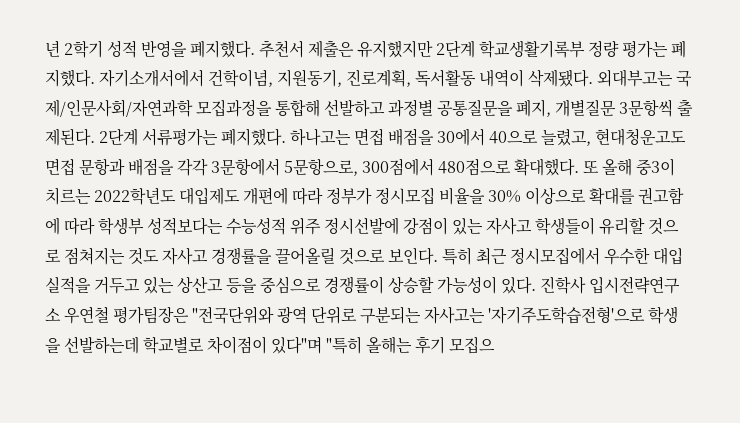년 2학기 성적 반영을 폐지했다. 추천서 제출은 유지했지만 2단계 학교생활기록부 정량 평가는 폐지했다. 자기소개서에서 건학이념, 지원동기, 진로계획, 독서활동 내역이 삭제됐다. 외대부고는 국제/인문사회/자연과학 모집과정을 통합해 선발하고 과정별 공통질문을 폐지, 개별질문 3문항씩 출제된다. 2단계 서류평가는 폐지했다. 하나고는 면접 배점을 30에서 40으로 늘렸고, 현대청운고도 면접 문항과 배점을 각각 3문항에서 5문항으로, 300점에서 480점으로 확대했다. 또 올해 중3이 치르는 2022학년도 대입제도 개편에 따라 정부가 정시모집 비율을 30% 이상으로 확대를 권고함에 따라 학생부 성적보다는 수능성적 위주 정시선발에 강점이 있는 자사고 학생들이 유리할 것으로 점쳐지는 것도 자사고 경쟁률을 끌어올릴 것으로 보인다. 특히 최근 정시모집에서 우수한 대입 실적을 거두고 있는 상산고 등을 중심으로 경쟁률이 상승할 가능성이 있다. 진학사 입시전략연구소 우연철 평가팀장은 "전국단위와 광역 단위로 구분되는 자사고는 '자기주도학습전형'으로 학생을 선발하는데 학교별로 차이점이 있다"며 "특히 올해는 후기 모집으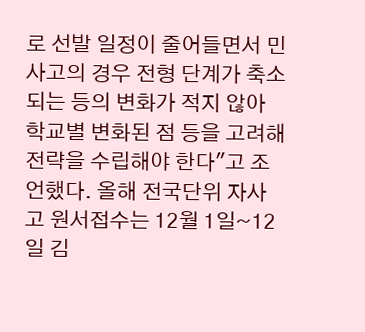로 선발 일정이 줄어들면서 민사고의 경우 전형 단계가 축소되는 등의 변화가 적지 않아 학교별 변화된 점 등을 고려해 전략을 수립해야 한다"고 조언했다. 올해 전국단위 자사고 원서접수는 12월 1일~12일 김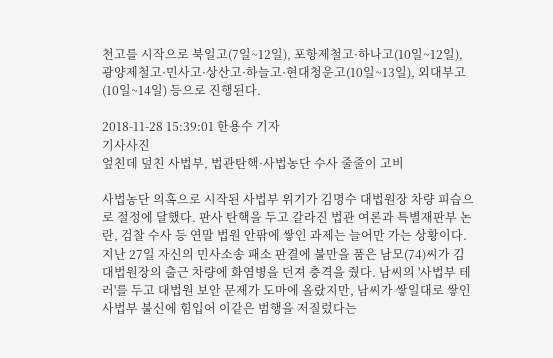천고를 시작으로 북일고(7일~12일), 포항제철고·하나고(10일~12일), 광양제철고·민사고·상산고·하늘고·현대청운고(10일~13일), 외대부고(10일~14일) 등으로 진행된다.

2018-11-28 15:39:01 한용수 기자
기사사진
엎친데 덮친 사법부, 법관탄핵·사법농단 수사 줄줄이 고비

사법농단 의혹으로 시작된 사법부 위기가 김명수 대법원장 차량 피습으로 절정에 달했다. 판사 탄핵을 두고 갈라진 법관 여론과 특별재판부 논란, 검찰 수사 등 연말 법원 안팎에 쌓인 과제는 늘어만 가는 상황이다. 지난 27일 자신의 민사소송 패소 판결에 불만을 품은 남모(74)씨가 김 대법원장의 출근 차량에 화염병을 던져 충격을 줬다. 남씨의 '사법부 테러'를 두고 대법원 보안 문제가 도마에 올랐지만, 남씨가 쌓일대로 쌓인 사법부 불신에 힘입어 이같은 범행을 저질렀다는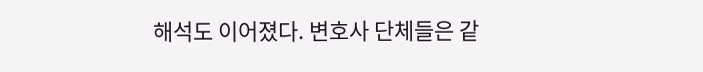해석도 이어졌다. 변호사 단체들은 같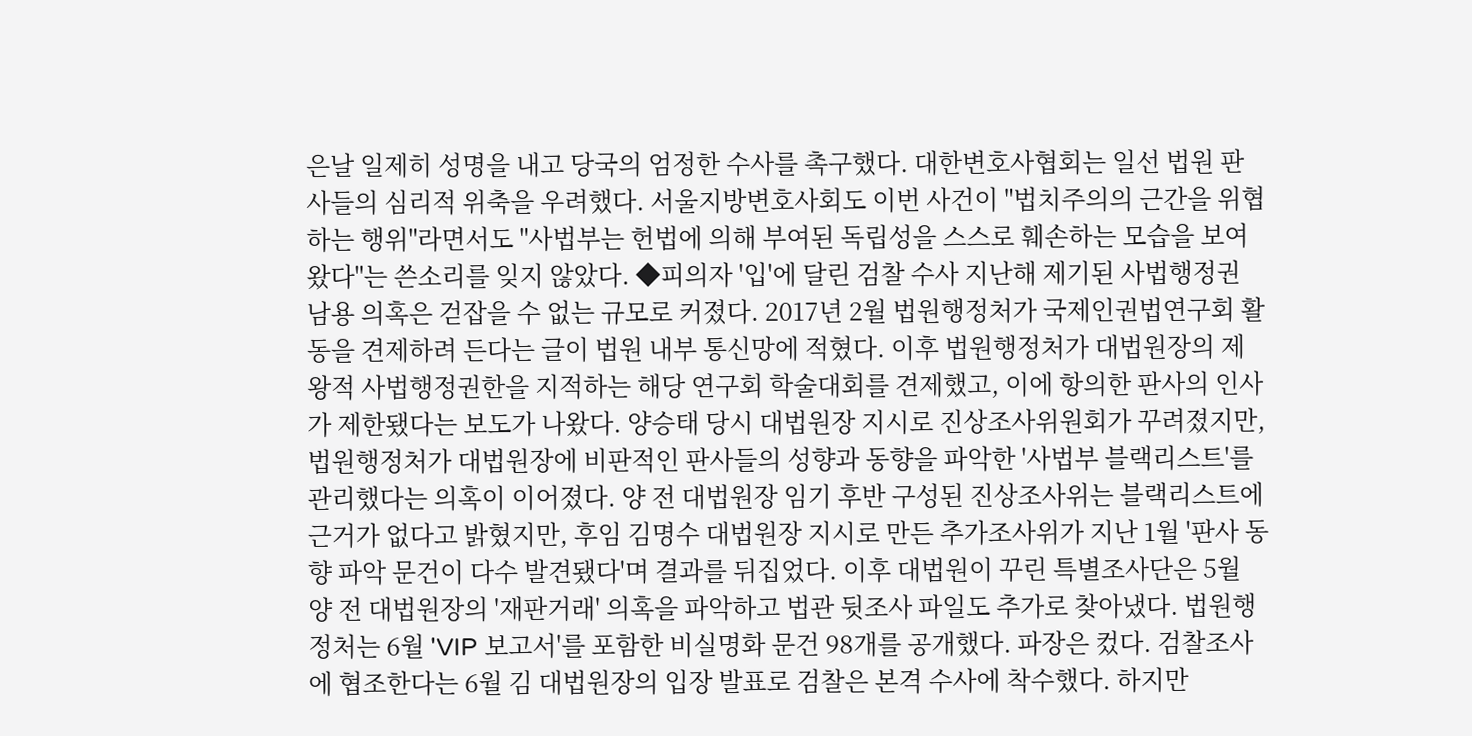은날 일제히 성명을 내고 당국의 엄정한 수사를 촉구했다. 대한변호사협회는 일선 법원 판사들의 심리적 위축을 우려했다. 서울지방변호사회도 이번 사건이 "법치주의의 근간을 위협하는 행위"라면서도 "사법부는 헌법에 의해 부여된 독립성을 스스로 훼손하는 모습을 보여왔다"는 쓴소리를 잊지 않았다. ◆피의자 '입'에 달린 검찰 수사 지난해 제기된 사법행정권 남용 의혹은 걷잡을 수 없는 규모로 커졌다. 2017년 2월 법원행정처가 국제인권법연구회 활동을 견제하려 든다는 글이 법원 내부 통신망에 적혔다. 이후 법원행정처가 대법원장의 제왕적 사법행정권한을 지적하는 해당 연구회 학술대회를 견제했고, 이에 항의한 판사의 인사가 제한됐다는 보도가 나왔다. 양승태 당시 대법원장 지시로 진상조사위원회가 꾸려졌지만, 법원행정처가 대법원장에 비판적인 판사들의 성향과 동향을 파악한 '사법부 블랙리스트'를 관리했다는 의혹이 이어졌다. 양 전 대법원장 임기 후반 구성된 진상조사위는 블랙리스트에 근거가 없다고 밝혔지만, 후임 김명수 대법원장 지시로 만든 추가조사위가 지난 1월 '판사 동향 파악 문건이 다수 발견됐다'며 결과를 뒤집었다. 이후 대법원이 꾸린 특별조사단은 5월 양 전 대법원장의 '재판거래' 의혹을 파악하고 법관 뒷조사 파일도 추가로 찾아냈다. 법원행정처는 6월 'VIP 보고서'를 포함한 비실명화 문건 98개를 공개했다. 파장은 컸다. 검찰조사에 협조한다는 6월 김 대법원장의 입장 발표로 검찰은 본격 수사에 착수했다. 하지만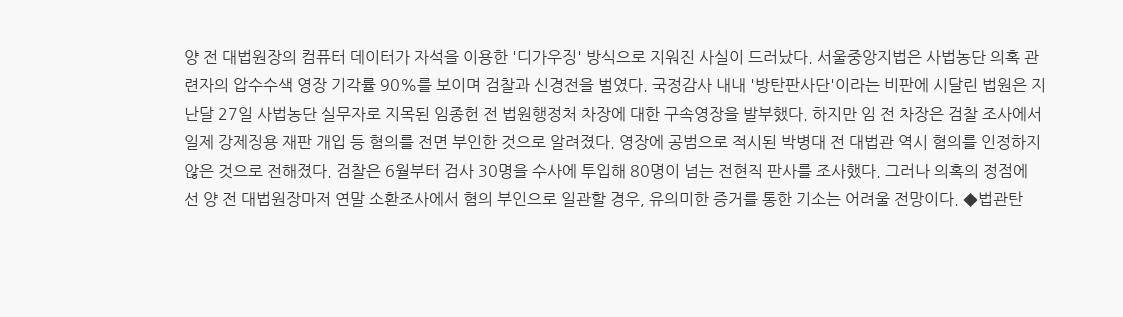양 전 대법원장의 컴퓨터 데이터가 자석을 이용한 '디가우징' 방식으로 지워진 사실이 드러났다. 서울중앙지법은 사법농단 의혹 관련자의 압수수색 영장 기각률 90%를 보이며 검찰과 신경전을 벌였다. 국정감사 내내 '방탄판사단'이라는 비판에 시달린 법원은 지난달 27일 사법농단 실무자로 지목된 임종헌 전 법원행정처 차장에 대한 구속영장을 발부했다. 하지만 임 전 차장은 검찰 조사에서 일제 강제징용 재판 개입 등 혐의를 전면 부인한 것으로 알려졌다. 영장에 공범으로 적시된 박병대 전 대법관 역시 혐의를 인정하지 않은 것으로 전해졌다. 검찰은 6월부터 검사 30명을 수사에 투입해 80명이 넘는 전현직 판사를 조사했다. 그러나 의혹의 정점에 선 양 전 대법원장마저 연말 소환조사에서 혐의 부인으로 일관할 경우, 유의미한 증거를 통한 기소는 어려울 전망이다. ◆법관탄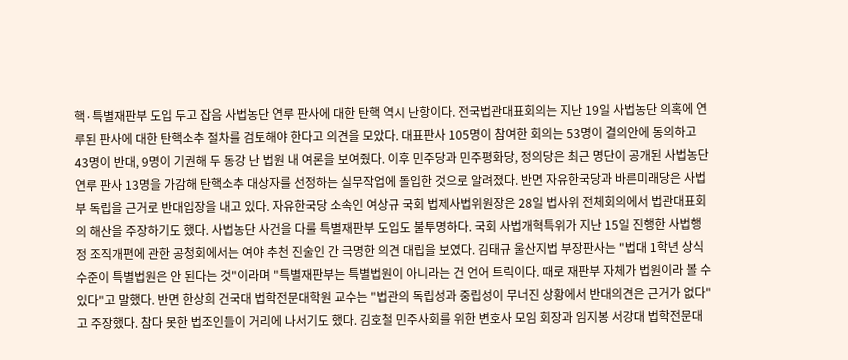핵·특별재판부 도입 두고 잡음 사법농단 연루 판사에 대한 탄핵 역시 난항이다. 전국법관대표회의는 지난 19일 사법농단 의혹에 연루된 판사에 대한 탄핵소추 절차를 검토해야 한다고 의견을 모았다. 대표판사 105명이 참여한 회의는 53명이 결의안에 동의하고 43명이 반대, 9명이 기권해 두 동강 난 법원 내 여론을 보여줬다. 이후 민주당과 민주평화당, 정의당은 최근 명단이 공개된 사법농단 연루 판사 13명을 가감해 탄핵소추 대상자를 선정하는 실무작업에 돌입한 것으로 알려졌다. 반면 자유한국당과 바른미래당은 사법부 독립을 근거로 반대입장을 내고 있다. 자유한국당 소속인 여상규 국회 법제사법위원장은 28일 법사위 전체회의에서 법관대표회의 해산을 주장하기도 했다. 사법농단 사건을 다룰 특별재판부 도입도 불투명하다. 국회 사법개혁특위가 지난 15일 진행한 사법행정 조직개편에 관한 공청회에서는 여야 추천 진술인 간 극명한 의견 대립을 보였다. 김태규 울산지법 부장판사는 "법대 1학년 상식 수준이 특별법원은 안 된다는 것"이라며 "특별재판부는 특별법원이 아니라는 건 언어 트릭이다. 때로 재판부 자체가 법원이라 볼 수 있다"고 말했다. 반면 한상희 건국대 법학전문대학원 교수는 "법관의 독립성과 중립성이 무너진 상황에서 반대의견은 근거가 없다"고 주장했다. 참다 못한 법조인들이 거리에 나서기도 했다. 김호철 민주사회를 위한 변호사 모임 회장과 임지봉 서강대 법학전문대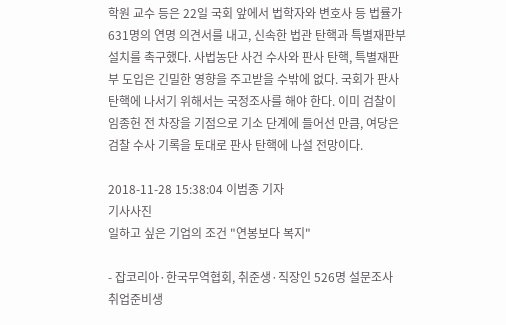학원 교수 등은 22일 국회 앞에서 법학자와 변호사 등 법률가 631명의 연명 의견서를 내고, 신속한 법관 탄핵과 특별재판부 설치를 촉구했다. 사법농단 사건 수사와 판사 탄핵, 특별재판부 도입은 긴밀한 영향을 주고받을 수밖에 없다. 국회가 판사 탄핵에 나서기 위해서는 국정조사를 해야 한다. 이미 검찰이 임종헌 전 차장을 기점으로 기소 단계에 들어선 만큼, 여당은 검찰 수사 기록을 토대로 판사 탄핵에 나설 전망이다.

2018-11-28 15:38:04 이범종 기자
기사사진
일하고 싶은 기업의 조건 "연봉보다 복지"

- 잡코리아·한국무역협회, 취준생·직장인 526명 설문조사 취업준비생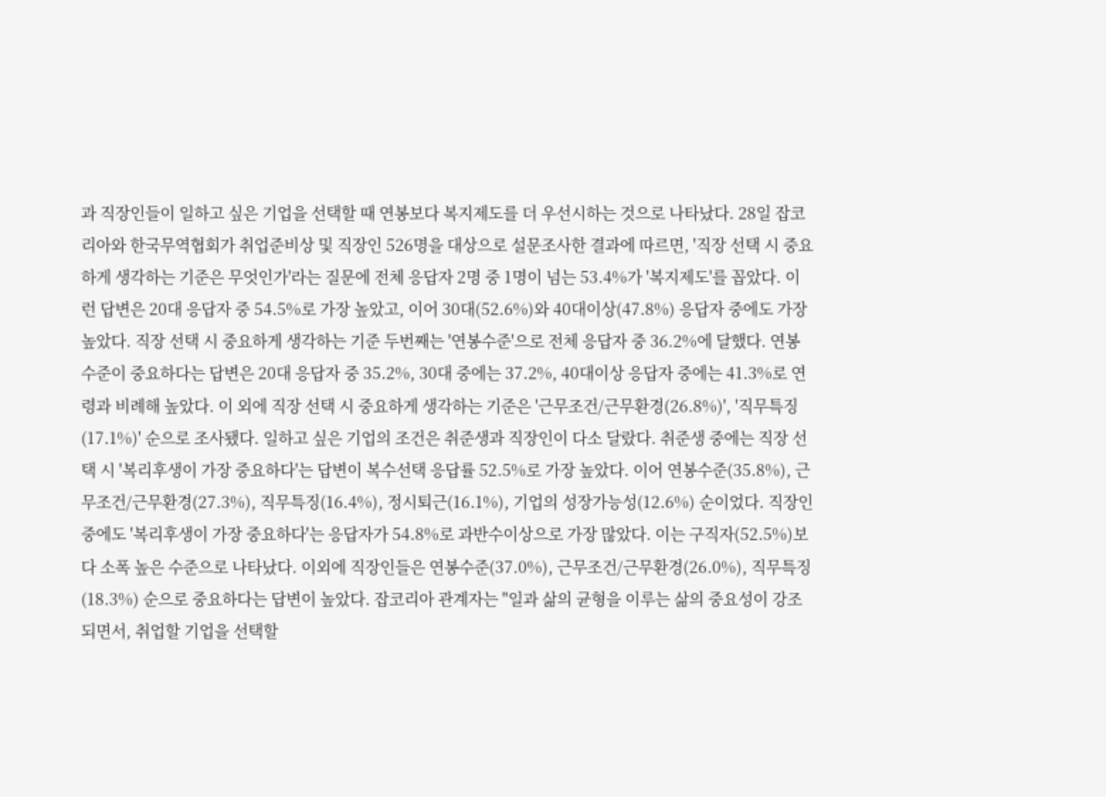과 직장인들이 일하고 싶은 기업을 선택할 때 연봉보다 복지제도를 더 우선시하는 것으로 나타났다. 28일 잡코리아와 한국무역협회가 취업준비상 및 직장인 526명을 대상으로 설문조사한 결과에 따르면, '직장 선택 시 중요하게 생각하는 기준은 무엇인가'라는 질문에 전체 응답자 2명 중 1명이 넘는 53.4%가 '복지제도'를 꼽았다. 이런 답변은 20대 응답자 중 54.5%로 가장 높았고, 이어 30대(52.6%)와 40대이상(47.8%) 응답자 중에도 가장 높았다. 직장 선택 시 중요하게 생각하는 기준 두번째는 '연봉수준'으로 전체 응답자 중 36.2%에 달했다. 연봉수준이 중요하다는 답변은 20대 응답자 중 35.2%, 30대 중에는 37.2%, 40대이상 응답자 중에는 41.3%로 연령과 비례해 높았다. 이 외에 직장 선택 시 중요하게 생각하는 기준은 '근무조건/근무환경(26.8%)', '직무특징(17.1%)' 순으로 조사됐다. 일하고 싶은 기업의 조건은 취준생과 직장인이 다소 달랐다. 취준생 중에는 직장 선택 시 '복리후생이 가장 중요하다'는 답변이 복수선택 응답률 52.5%로 가장 높았다. 이어 연봉수준(35.8%), 근무조건/근무환경(27.3%), 직무특징(16.4%), 정시퇴근(16.1%), 기업의 성장가능성(12.6%) 순이었다. 직장인 중에도 '복리후생이 가장 중요하다'는 응답자가 54.8%로 과반수이상으로 가장 많았다. 이는 구직자(52.5%)보다 소폭 높은 수준으로 나타났다. 이외에 직장인들은 연봉수준(37.0%), 근무조건/근무환경(26.0%), 직무특징(18.3%) 순으로 중요하다는 답변이 높았다. 잡코리아 관계자는 "일과 삶의 균형을 이루는 삶의 중요성이 강조되면서, 취업할 기업을 선택할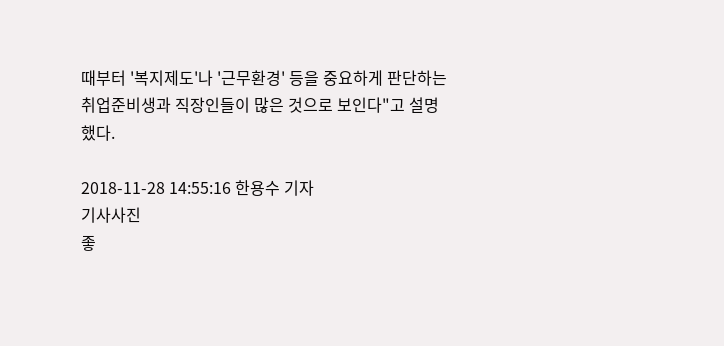때부터 '복지제도'나 '근무환경' 등을 중요하게 판단하는 취업준비생과 직장인들이 많은 것으로 보인다"고 설명했다.

2018-11-28 14:55:16 한용수 기자
기사사진
좋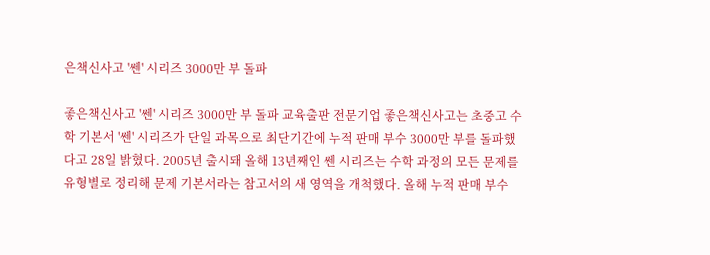은책신사고 '쎈' 시리즈 3000만 부 돌파

좋은책신사고 '쎈' 시리즈 3000만 부 돌파 교육출판 전문기업 좋은책신사고는 초중고 수학 기본서 '쎈' 시리즈가 단일 과목으로 최단기간에 누적 판매 부수 3000만 부를 돌파했다고 28일 밝혔다. 2005년 출시돼 올해 13년째인 쎈 시리즈는 수학 과정의 모든 문제를 유형별로 정리해 문제 기본서라는 참고서의 새 영역을 개척했다. 올해 누적 판매 부수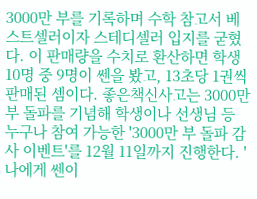3000만 부를 기록하며 수학 참고서 베스트셀러이자 스테디셀러 입지를 굳혔다. 이 판매량을 수치로 환산하면 학생 10명 중 9명이 쎈을 봤고, 13초당 1권씩 판매된 셈이다. 좋은책신사고는 3000만 부 돌파를 기념해 학생이나 선생님 등 누구나 참여 가능한 '3000만 부 돌파 감사 이벤트'를 12월 11일까지 진행한다. '나에게 쎈이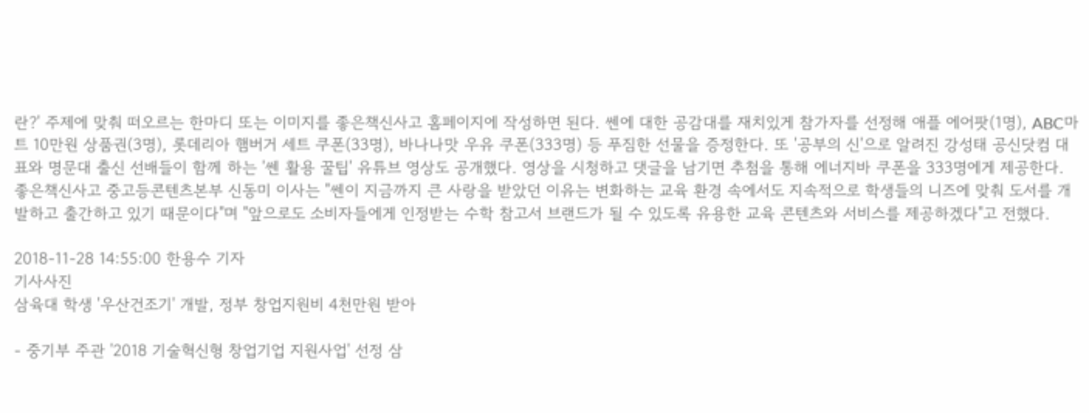란?' 주제에 맞춰 떠오르는 한마디 또는 이미지를 좋은책신사고 홈페이지에 작성하면 된다. 쎈에 대한 공감대를 재치있게 참가자를 선정해 애플 에어팟(1명), ABC마트 10만원 상품권(3명), 롯데리아 햄버거 세트 쿠폰(33명), 바나나맛 우유 쿠폰(333명) 등 푸짐한 선물을 증정한다. 또 '공부의 신'으로 알려진 강성태 공신닷컴 대표와 명문대 출신 선배들이 함께 하는 '쎈 활용 꿀팁' 유튜브 영상도 공개했다. 영상을 시청하고 댓글을 남기면 추첨을 통해 에너지바 쿠폰을 333명에게 제공한다. 좋은책신사고 중고등콘텐츠본부 신동미 이사는 "쎈이 지금까지 큰 사랑을 받았던 이유는 변화하는 교육 환경 속에서도 지속적으로 학생들의 니즈에 맞춰 도서를 개발하고 출간하고 있기 때문이다"며 "앞으로도 소비자들에게 인정받는 수학 참고서 브랜드가 될 수 있도록 유용한 교육 콘텐츠와 서비스를 제공하겠다"고 전했다.

2018-11-28 14:55:00 한용수 기자
기사사진
삼육대 학생 '우산건조기' 개발, 정부 창업지원비 4천만원 받아

- 중기부 주관 '2018 기술혁신형 창업기업 지원사업' 선정 삼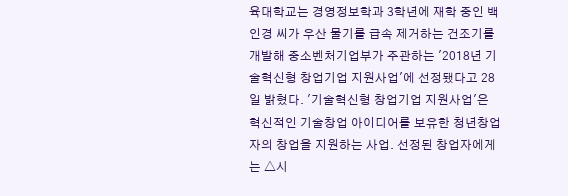육대학교는 경영정보학과 3학년에 재학 중인 백인경 씨가 우산 물기를 급속 제거하는 건조기를 개발해 중소벤처기업부가 주관하는 '2018년 기술혁신형 창업기업 지원사업'에 선정됐다고 28일 밝혔다. '기술혁신형 창업기업 지원사업'은 혁신적인 기술창업 아이디어를 보유한 청년창업자의 창업을 지원하는 사업. 선정된 창업자에게는 △시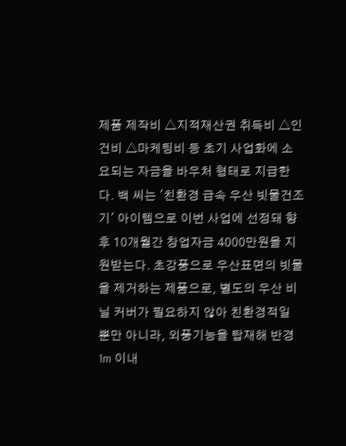제품 제작비 △지적재산권 취득비 △인건비 △마케팅비 등 초기 사업화에 소요되는 자금을 바우처 형태로 지급한다. 백 씨는 '친환경 급속 우산 빗물건조기' 아이템으로 이번 사업에 선정돼 향후 10개월간 창업자금 4000만원을 지원받는다. 초강풍으로 우산표면의 빗물을 제거하는 제품으로, 별도의 우산 비닐 커버가 필요하지 않아 친환경적일 뿐만 아니라, 외풍기능을 탑재해 반경 1m 이내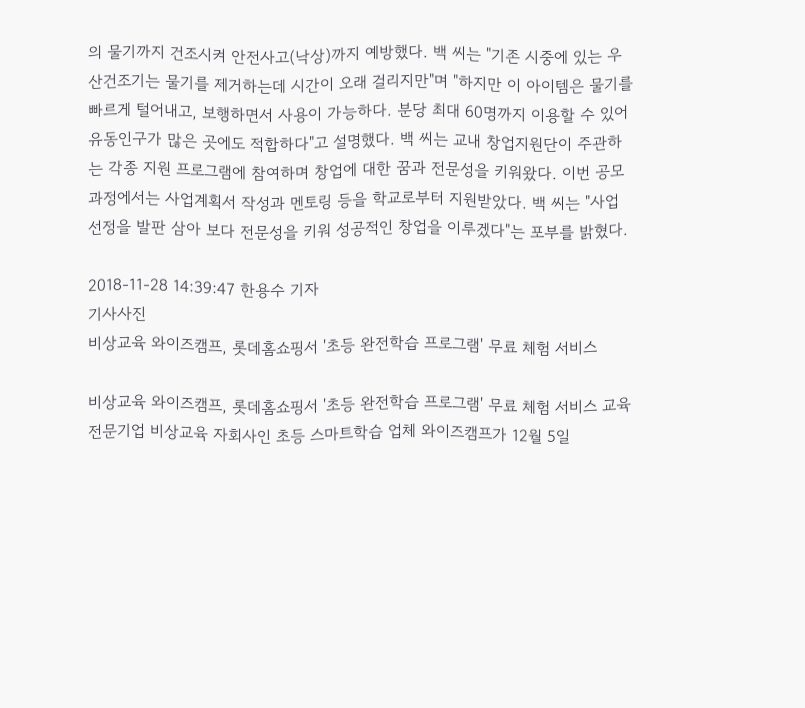의 물기까지 건조시켜 안전사고(낙상)까지 예방했다. 백 씨는 "기존 시중에 있는 우산건조기는 물기를 제거하는데 시간이 오래 걸리지만"며 "하지만 이 아이템은 물기를 빠르게 털어내고, 보행하면서 사용이 가능하다. 분당 최대 60명까지 이용할 수 있어 유동인구가 많은 곳에도 적합하다"고 설명했다. 백 씨는 교내 창업지원단이 주관하는 각종 지원 프로그램에 참여하며 창업에 대한 꿈과 전문성을 키워왔다. 이번 공모 과정에서는 사업계획서 작성과 멘토링 등을 학교로부터 지원받았다. 백 씨는 "사업 선정을 발판 삼아 보다 전문성을 키워 성공적인 창업을 이루겠다"는 포부를 밝혔다.

2018-11-28 14:39:47 한용수 기자
기사사진
비상교육 와이즈캠프, 롯데홈쇼핑서 '초등 완전학습 프로그램' 무료 체험 서비스

비상교육 와이즈캠프, 롯데홈쇼핑서 '초등 완전학습 프로그램' 무료 체험 서비스 교육전문기업 비상교육 자회사인 초등 스마트학습 업체 와이즈캠프가 12월 5일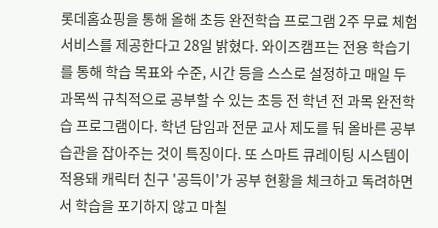롯데홈쇼핑을 통해 올해 초등 완전학습 프로그램 2주 무료 체험 서비스를 제공한다고 28일 밝혔다. 와이즈캠프는 전용 학습기를 통해 학습 목표와 수준, 시간 등을 스스로 설정하고 매일 두 과목씩 규칙적으로 공부할 수 있는 초등 전 학년 전 과목 완전학습 프로그램이다. 학년 담임과 전문 교사 제도를 둬 올바른 공부습관을 잡아주는 것이 특징이다. 또 스마트 큐레이팅 시스템이 적용돼 캐릭터 친구 '공득이'가 공부 현황을 체크하고 독려하면서 학습을 포기하지 않고 마칠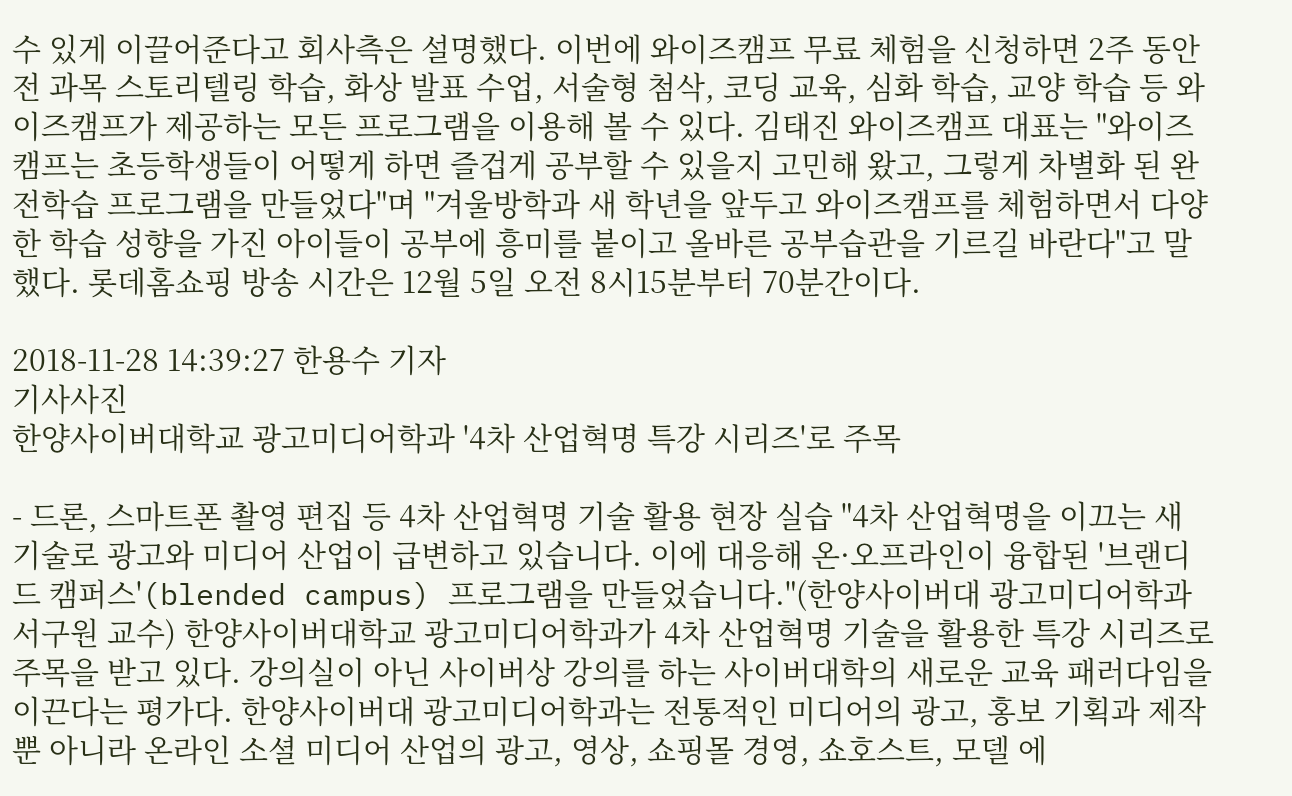수 있게 이끌어준다고 회사측은 설명했다. 이번에 와이즈캠프 무료 체험을 신청하면 2주 동안 전 과목 스토리텔링 학습, 화상 발표 수업, 서술형 첨삭, 코딩 교육, 심화 학습, 교양 학습 등 와이즈캠프가 제공하는 모든 프로그램을 이용해 볼 수 있다. 김태진 와이즈캠프 대표는 "와이즈캠프는 초등학생들이 어떻게 하면 즐겁게 공부할 수 있을지 고민해 왔고, 그렇게 차별화 된 완전학습 프로그램을 만들었다"며 "겨울방학과 새 학년을 앞두고 와이즈캠프를 체험하면서 다양한 학습 성향을 가진 아이들이 공부에 흥미를 붙이고 올바른 공부습관을 기르길 바란다"고 말했다. 롯데홈쇼핑 방송 시간은 12월 5일 오전 8시15분부터 70분간이다.

2018-11-28 14:39:27 한용수 기자
기사사진
한양사이버대학교 광고미디어학과 '4차 산업혁명 특강 시리즈'로 주목

- 드론, 스마트폰 촬영 편집 등 4차 산업혁명 기술 활용 현장 실습 "4차 산업혁명을 이끄는 새 기술로 광고와 미디어 산업이 급변하고 있습니다. 이에 대응해 온·오프라인이 융합된 '브랜디드 캠퍼스'(blended campus) 프로그램을 만들었습니다."(한양사이버대 광고미디어학과 서구원 교수) 한양사이버대학교 광고미디어학과가 4차 산업혁명 기술을 활용한 특강 시리즈로 주목을 받고 있다. 강의실이 아닌 사이버상 강의를 하는 사이버대학의 새로운 교육 패러다임을 이끈다는 평가다. 한양사이버대 광고미디어학과는 전통적인 미디어의 광고, 홍보 기획과 제작 뿐 아니라 온라인 소셜 미디어 산업의 광고, 영상, 쇼핑몰 경영, 쇼호스트, 모델 에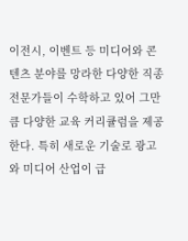이전시, 이벤트 등 미디어와 콘텐츠 분야를 망라한 다양한 직종 전문가들이 수학하고 있어 그만큼 다양한 교육 커리큘럼을 제공한다. 특히 새로운 기술로 광고와 미디어 산업이 급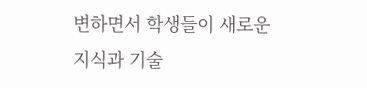변하면서 학생들이 새로운 지식과 기술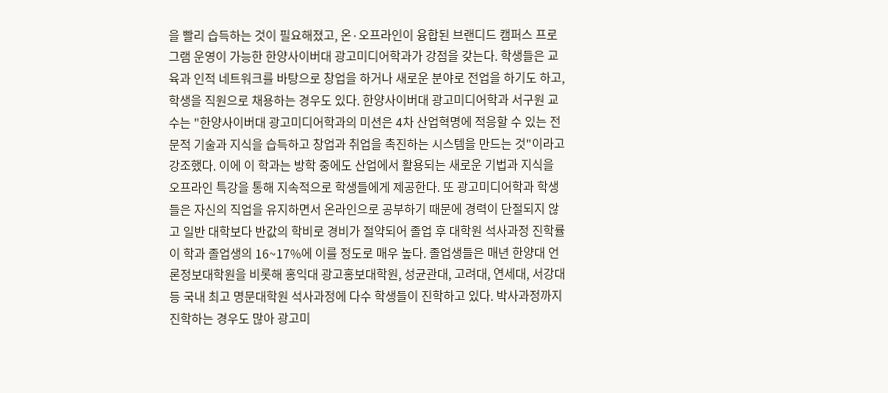을 빨리 습득하는 것이 필요해졌고, 온·오프라인이 융합된 브랜디드 캠퍼스 프로그램 운영이 가능한 한양사이버대 광고미디어학과가 강점을 갖는다. 학생들은 교육과 인적 네트워크를 바탕으로 창업을 하거나 새로운 분야로 전업을 하기도 하고, 학생을 직원으로 채용하는 경우도 있다. 한양사이버대 광고미디어학과 서구원 교수는 "한양사이버대 광고미디어학과의 미션은 4차 산업혁명에 적응할 수 있는 전문적 기술과 지식을 습득하고 창업과 취업을 촉진하는 시스템을 만드는 것"이라고 강조했다. 이에 이 학과는 방학 중에도 산업에서 활용되는 새로운 기법과 지식을 오프라인 특강을 통해 지속적으로 학생들에게 제공한다. 또 광고미디어학과 학생들은 자신의 직업을 유지하면서 온라인으로 공부하기 때문에 경력이 단절되지 않고 일반 대학보다 반값의 학비로 경비가 절약되어 졸업 후 대학원 석사과정 진학률이 학과 졸업생의 16~17%에 이를 정도로 매우 높다. 졸업생들은 매년 한양대 언론정보대학원을 비롯해 홍익대 광고홍보대학원, 성균관대, 고려대, 연세대, 서강대 등 국내 최고 명문대학원 석사과정에 다수 학생들이 진학하고 있다. 박사과정까지 진학하는 경우도 많아 광고미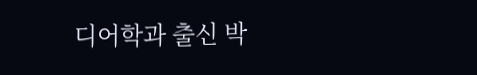디어학과 출신 박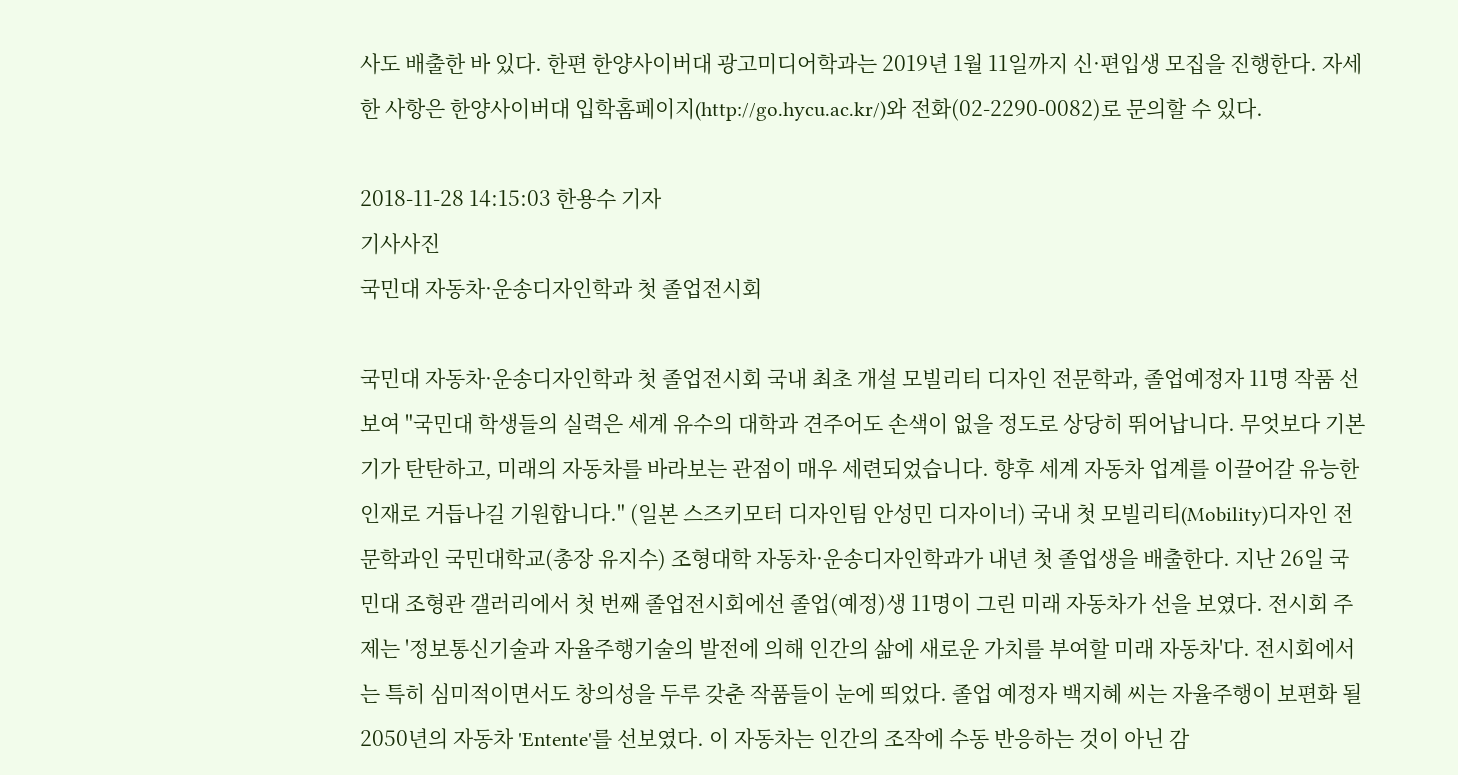사도 배출한 바 있다. 한편 한양사이버대 광고미디어학과는 2019년 1월 11일까지 신·편입생 모집을 진행한다. 자세한 사항은 한양사이버대 입학홈페이지(http://go.hycu.ac.kr/)와 전화(02-2290-0082)로 문의할 수 있다.

2018-11-28 14:15:03 한용수 기자
기사사진
국민대 자동차·운송디자인학과 첫 졸업전시회

국민대 자동차·운송디자인학과 첫 졸업전시회 국내 최초 개설 모빌리티 디자인 전문학과, 졸업예정자 11명 작품 선보여 "국민대 학생들의 실력은 세계 유수의 대학과 견주어도 손색이 없을 정도로 상당히 뛰어납니다. 무엇보다 기본기가 탄탄하고, 미래의 자동차를 바라보는 관점이 매우 세련되었습니다. 향후 세계 자동차 업계를 이끌어갈 유능한 인재로 거듭나길 기원합니다." (일본 스즈키모터 디자인팀 안성민 디자이너) 국내 첫 모빌리티(Mobility)디자인 전문학과인 국민대학교(총장 유지수) 조형대학 자동차·운송디자인학과가 내년 첫 졸업생을 배출한다. 지난 26일 국민대 조형관 갤러리에서 첫 번째 졸업전시회에선 졸업(예정)생 11명이 그린 미래 자동차가 선을 보였다. 전시회 주제는 '정보통신기술과 자율주행기술의 발전에 의해 인간의 삶에 새로운 가치를 부여할 미래 자동차'다. 전시회에서는 특히 심미적이면서도 창의성을 두루 갖춘 작품들이 눈에 띄었다. 졸업 예정자 백지혜 씨는 자율주행이 보편화 될 2050년의 자동차 'Entente'를 선보였다. 이 자동차는 인간의 조작에 수동 반응하는 것이 아닌 감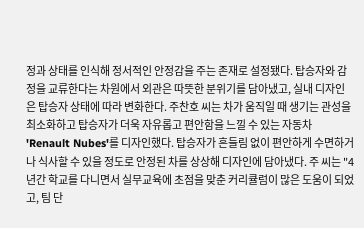정과 상태를 인식해 정서적인 안정감을 주는 존재로 설정됐다. 탑승자와 감정을 교류한다는 차원에서 외관은 따뜻한 분위기를 담아냈고, 실내 디자인은 탑승자 상태에 따라 변화한다. 주찬호 씨는 차가 움직일 때 생기는 관성을 최소화하고 탑승자가 더욱 자유롭고 편안함을 느낄 수 있는 자동차 'Renault Nubes'를 디자인했다. 탑승자가 흔들림 없이 편안하게 수면하거나 식사할 수 있을 정도로 안정된 차를 상상해 디자인에 담아냈다. 주 씨는 "4년간 학교를 다니면서 실무교육에 초점을 맞춘 커리큘럼이 많은 도움이 되었고, 팀 단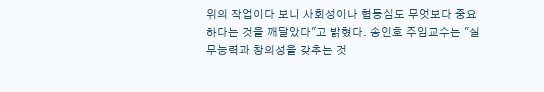위의 작업이다 보니 사회성이나 협동심도 무엇보다 중요하다는 것을 깨달았다"고 밝혔다. 송인호 주임교수는 "실무능력과 창의성을 갖추는 것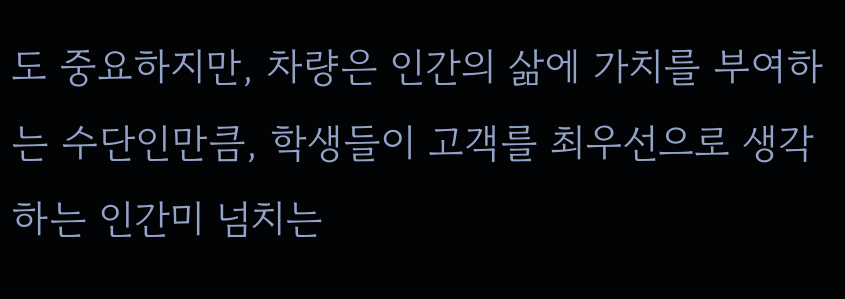도 중요하지만, 차량은 인간의 삶에 가치를 부여하는 수단인만큼, 학생들이 고객를 최우선으로 생각하는 인간미 넘치는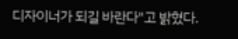디자이너가 되길 바란다"고 밝혔다.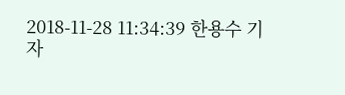2018-11-28 11:34:39 한용수 기자